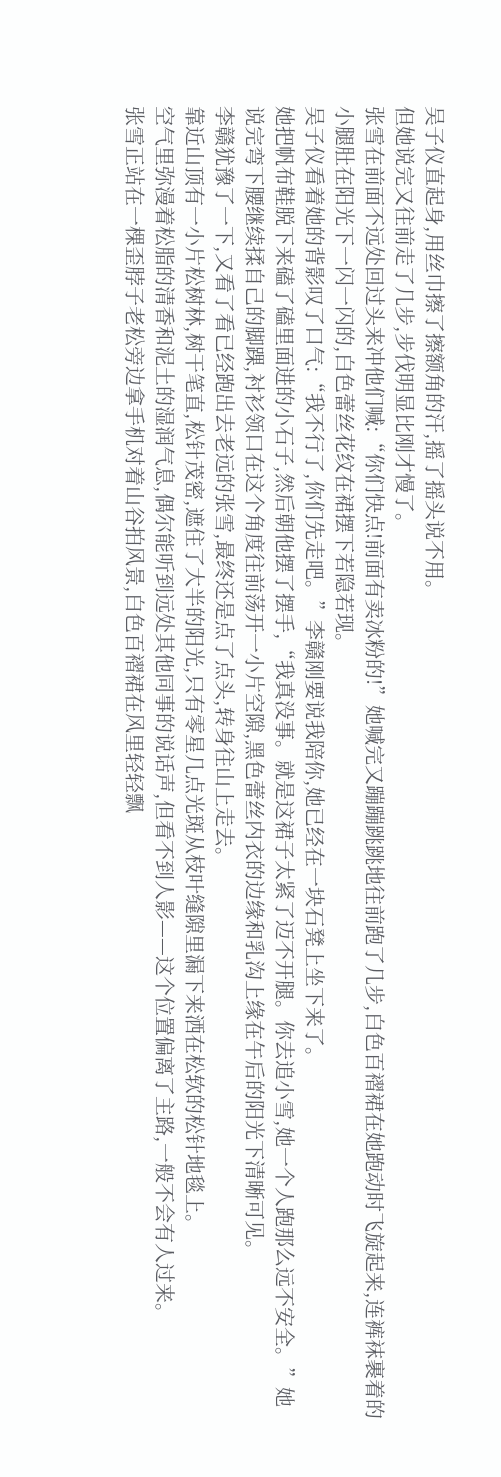吴子仪直起身,用丝巾擦了擦额角的汗,摇了摇头说不用。
但她说完又往前走了几步,步伐明显比刚才慢了。
张雪在前面不远处回过头来冲他们喊:“你们快点!前面有卖冰粉的!”她喊完又蹦蹦跳跳地往前跑了几步,白色百褶裙在她跑动时飞旋起来,连裤袜裹着的小腿肚在阳光下一闪一闪的,白色蕾丝花纹在裙摆下若隐若现。
吴子仪看着她的背影叹了口气:“我不行了,你们先走吧。”李赣刚要说我陪你,她已经在一块石凳上坐下来了。
她把帆布鞋脱下来磕了磕里面进的小石子,然后朝他摆了摆手,“我真没事。就是这裙子太紧了迈不开腿。你去追小雪,她一个人跑那么远不安全。”她说完弯下腰继续揉自己的脚踝,衬衫领口在这个角度往前荡开一小片空隙,黑色蕾丝内衣的边缘和乳沟上缘在午后的阳光下清晰可见。
李赣犹豫了一下,又看了看已经跑出去老远的张雪,最终还是点了点头,转身往山上走去。
靠近山顶有一小片松树林,树干笔直,松针茂密,遮住了大半的阳光,只有零星几点光斑从枝叶缝隙里漏下来洒在松软的松针地毯上。
空气里弥漫着松脂的清香和泥土的湿润气息,偶尔能听到远处其他同事的说话声,但看不到人影——这个位置偏离了主路,一般不会有人过来。
张雪正站在一棵歪脖子老松旁边拿手机对着山谷拍风景,白色百褶裙在风里轻轻飘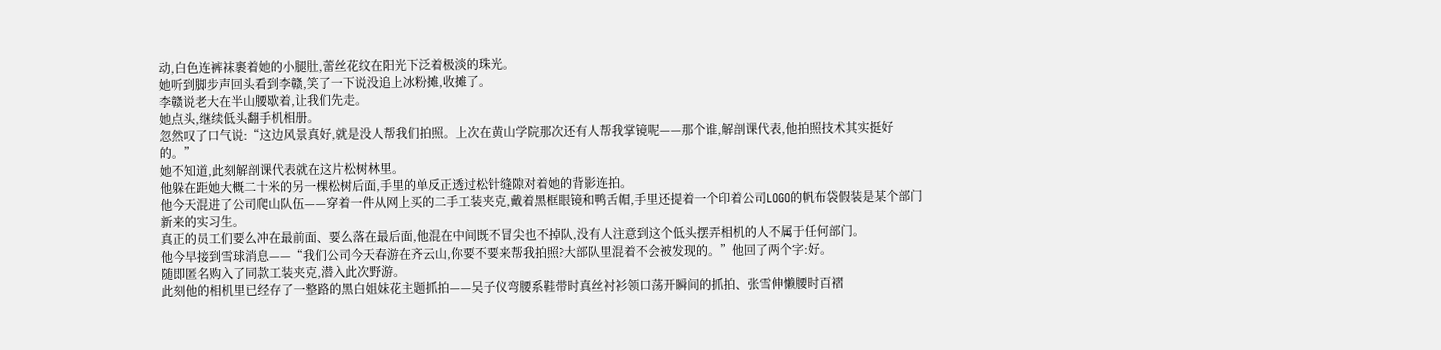动,白色连裤袜裹着她的小腿肚,蕾丝花纹在阳光下泛着极淡的珠光。
她听到脚步声回头看到李赣,笑了一下说没追上冰粉摊,收摊了。
李赣说老大在半山腰歇着,让我们先走。
她点头,继续低头翻手机相册。
忽然叹了口气说:“这边风景真好,就是没人帮我们拍照。上次在黄山学院那次还有人帮我掌镜呢——那个谁,解剖课代表,他拍照技术其实挺好的。”
她不知道,此刻解剖课代表就在这片松树林里。
他躲在距她大概二十米的另一棵松树后面,手里的单反正透过松针缝隙对着她的背影连拍。
他今天混进了公司爬山队伍——穿着一件从网上买的二手工装夹克,戴着黑框眼镜和鸭舌帽,手里还提着一个印着公司LOGO的帆布袋假装是某个部门新来的实习生。
真正的员工们要么冲在最前面、要么落在最后面,他混在中间既不冒尖也不掉队,没有人注意到这个低头摆弄相机的人不属于任何部门。
他今早接到雪球消息——“我们公司今天春游在齐云山,你要不要来帮我拍照?大部队里混着不会被发现的。”他回了两个字:好。
随即匿名购入了同款工装夹克,潜入此次野游。
此刻他的相机里已经存了一整路的黑白姐妹花主题抓拍——吴子仪弯腰系鞋带时真丝衬衫领口荡开瞬间的抓拍、张雪伸懒腰时百褶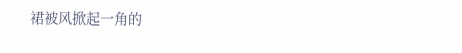裙被风掀起一角的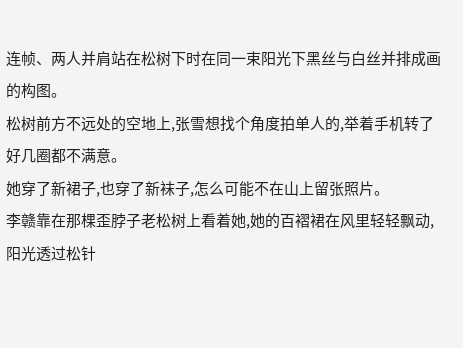连帧、两人并肩站在松树下时在同一束阳光下黑丝与白丝并排成画的构图。
松树前方不远处的空地上,张雪想找个角度拍单人的,举着手机转了好几圈都不满意。
她穿了新裙子,也穿了新袜子,怎么可能不在山上留张照片。
李赣靠在那棵歪脖子老松树上看着她,她的百褶裙在风里轻轻飘动,阳光透过松针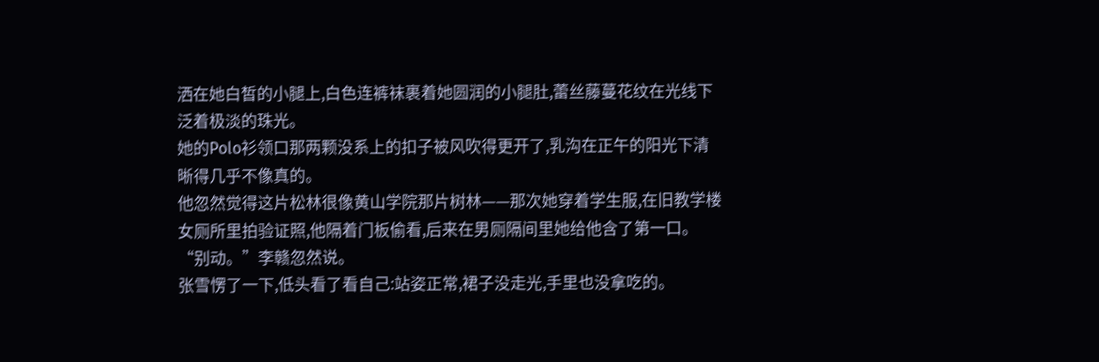洒在她白皙的小腿上,白色连裤袜裹着她圆润的小腿肚,蕾丝藤蔓花纹在光线下泛着极淡的珠光。
她的Polo衫领口那两颗没系上的扣子被风吹得更开了,乳沟在正午的阳光下清晰得几乎不像真的。
他忽然觉得这片松林很像黄山学院那片树林——那次她穿着学生服,在旧教学楼女厕所里拍验证照,他隔着门板偷看,后来在男厕隔间里她给他含了第一口。
“别动。”李赣忽然说。
张雪愣了一下,低头看了看自己:站姿正常,裙子没走光,手里也没拿吃的。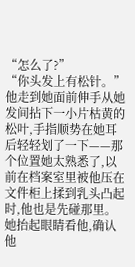“怎么了?”
“你头发上有松针。”他走到她面前伸手从她发间拈下一小片枯黄的松叶,手指顺势在她耳后轻轻划了一下——那个位置她太熟悉了,以前在档案室里被他压在文件柜上揉到乳头凸起时,他也是先碰那里。
她抬起眼睛看他,确认他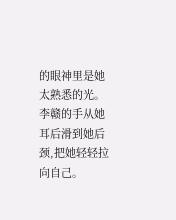的眼神里是她太熟悉的光。
李赣的手从她耳后滑到她后颈,把她轻轻拉向自己。